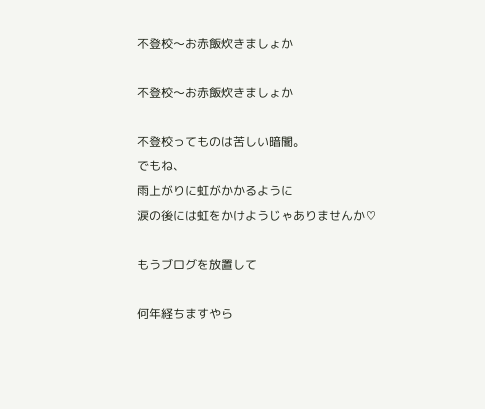不登校〜お赤飯炊きましょか

不登校〜お赤飯炊きましょか

不登校ってものは苦しい暗闇。
でもね、
雨上がりに虹がかかるように
涙の後には虹をかけようじゃありませんか♡

もうブログを放置して

何年経ちますやら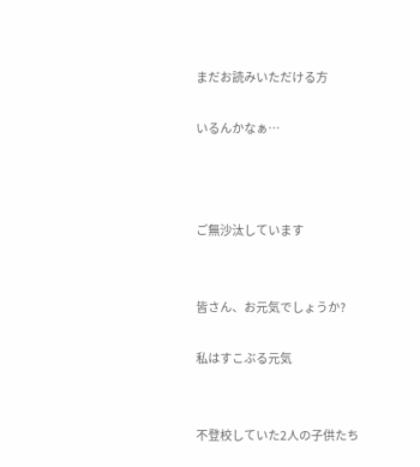まだお読みいただける方

いるんかなぁ…



ご無沙汰しています


皆さん、お元気でしょうか?

私はすこぶる元気


不登校していた2人の子供たち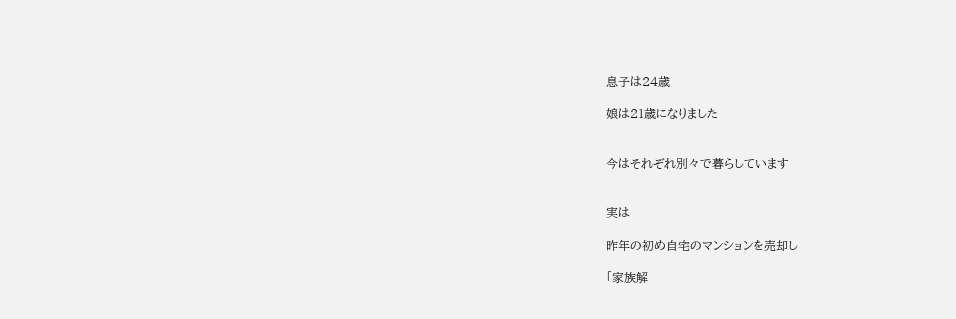息子は24歳

娘は21歳になりました


今はそれぞれ別々で暮らしています


実は

昨年の初め自宅のマンションを売却し

「家族解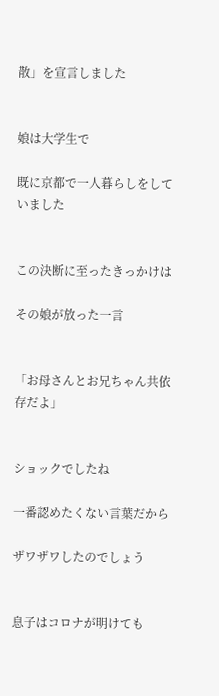散」を宣言しました


娘は大学生で

既に京都で一人暮らしをしていました


この決断に至ったきっかけは

その娘が放った一言


「お母さんとお兄ちゃん共依存だよ」


ショックでしたね

一番認めたくない言葉だから

ザワザワしたのでしょう


息子はコロナが明けても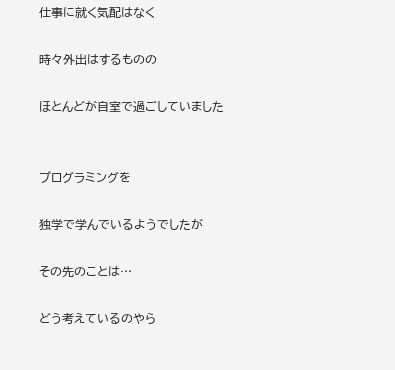仕事に就く気配はなく

時々外出はするものの

ほとんどが自室で過ごしていました


プログラミングを

独学で学んでいるようでしたが

その先のことは…

どう考えているのやら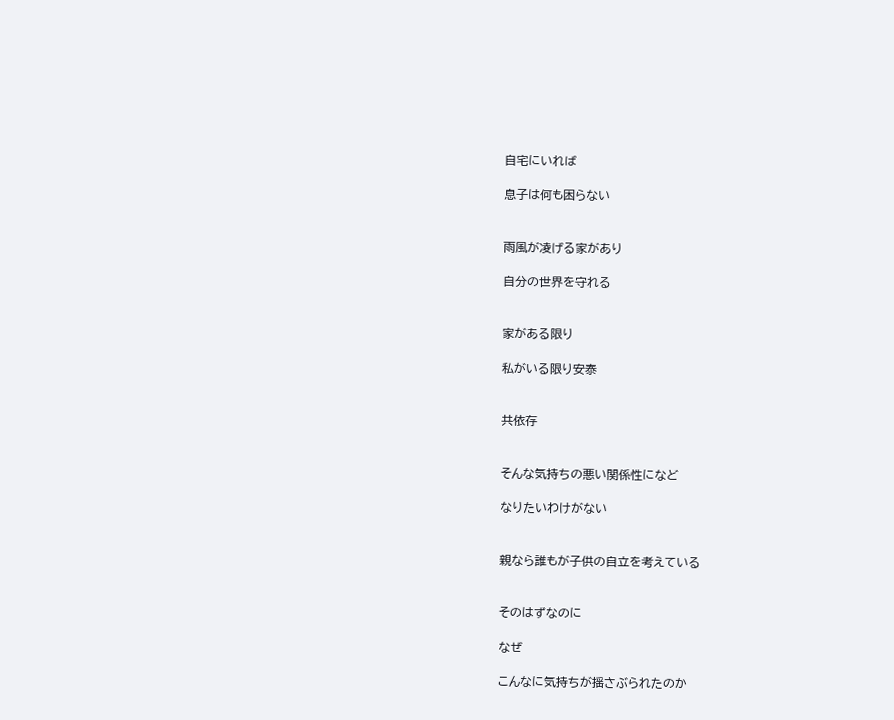自宅にいれば

息子は何も困らない


雨風が凌げる家があり

自分の世界を守れる


家がある限り

私がいる限り安泰


共依存


そんな気持ちの悪い関係性になど

なりたいわけがない


親なら誰もが子供の自立を考えている


そのはずなのに

なぜ

こんなに気持ちが揺さぶられたのか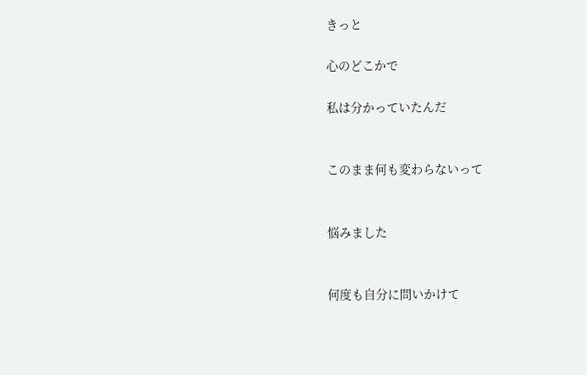きっと

心のどこかで

私は分かっていたんだ


このまま何も変わらないって


悩みました


何度も自分に問いかけて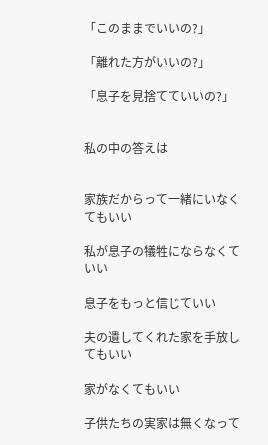「このままでいいの?」

「離れた方がいいの?」

「息子を見捨てていいの?」


私の中の答えは


家族だからって一緒にいなくてもいい

私が息子の犠牲にならなくていい

息子をもっと信じていい

夫の遺してくれた家を手放してもいい

家がなくてもいい

子供たちの実家は無くなって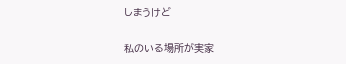しまうけど

私のいる場所が実家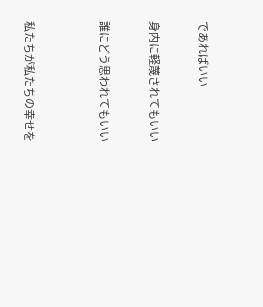であればいい

身内に軽蔑されてもいい

誰にどう思われてもいい


私たちが私たちの幸せを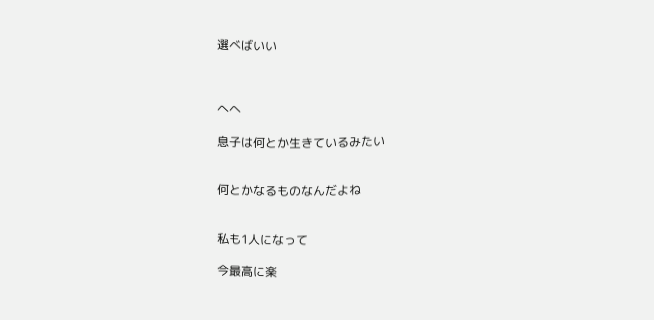選べばいい



へへ

息子は何とか生きているみたい


何とかなるものなんだよね


私も1人になって

今最高に楽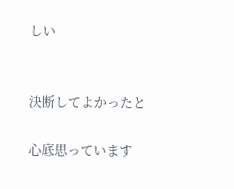しい


決断してよかったと

心底思っています